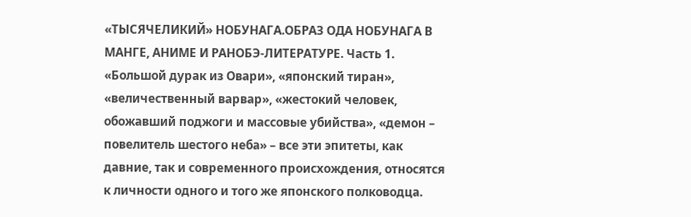«ТЫСЯЧЕЛИКИЙ» НОБУНАГА.ОБРАЗ ОДА НОБУНАГА В МАНГЕ, АНИМЕ И РАНОБЭ-ЛИТЕРАТУРЕ. Часть 1.
«Большой дурак из Овари», «японский тиран», «величественный варвар», «жестокий человек, обожавший поджоги и массовые убийства», «демон – повелитель шестого неба» – все эти эпитеты, как давние, так и современного происхождения, относятся к личности одного и того же японского полководца.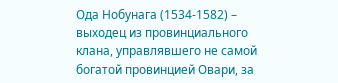Ода Нобунага (1534-1582) – выходец из провинциального клана, управлявшего не самой богатой провинцией Овари, за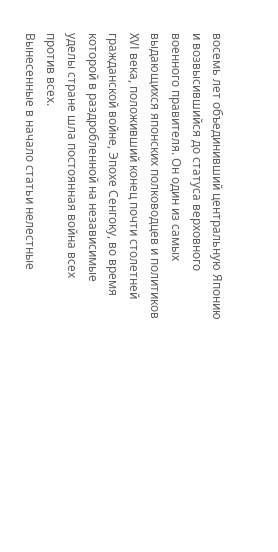восемь лет объединивший центральную Японию и возвысившийся до статуса верховного военного правителя. Он один из самых выдающихся японских полководцев и политиков XVI века, положивший конец почти столетней гражданской войне, Эпохе Сенгоку, во время которой в раздробленной на независимые уделы стране шла постоянная война всех против всех.
Вынесенные в начало статьи нелестные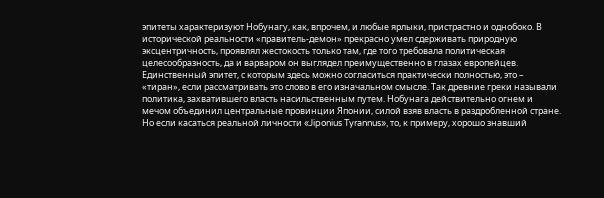эпитеты характеризуют Нобунагу, как, впрочем, и любые ярлыки, пристрастно и однобоко. В исторической реальности «правитель-демон» прекрасно умел сдерживать природную эксцентричность, проявлял жестокость только там, где того требовала политическая целесообразность, да и варваром он выглядел преимущественно в глазах европейцев.
Единственный эпитет, с которым здесь можно согласиться практически полностью, это – «тиран», если рассматривать это слово в его изначальном смысле. Так древние греки называли политика, захватившего власть насильственным путем. Нобунага действительно огнем и мечом объединил центральные провинции Японии, силой взяв власть в раздробленной стране. Но если касаться реальной личности «Jiponius Tyrannus», то, к примеру, хорошо знавший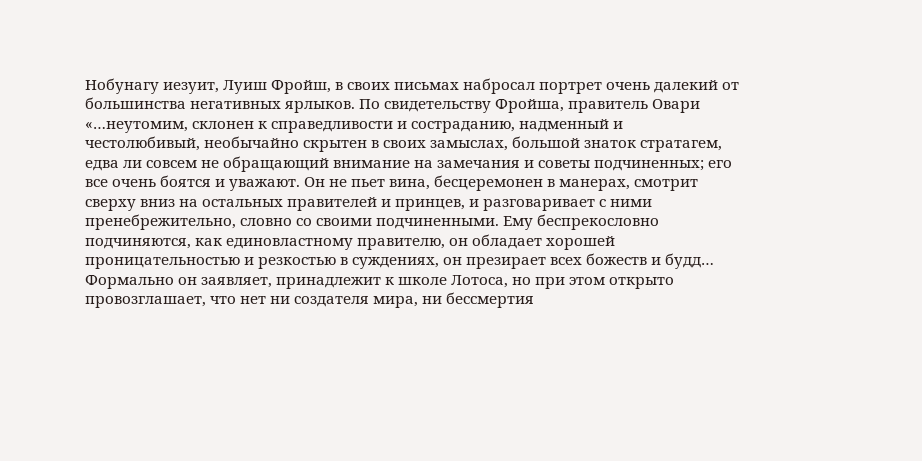Нобунагу иезуит, Луиш Фройш, в своих письмах набросал портрет очень далекий от большинства негативных ярлыков. По свидетельству Фройша, правитель Овари
«…неутомим, склонен к справедливости и состраданию, надменный и честолюбивый, необычайно скрытен в своих замыслах, большой знаток стратагем, едва ли совсем не обращающий внимание на замечания и советы подчиненных; его все очень боятся и уважают. Он не пьет вина, бесцеремонен в манерах, смотрит сверху вниз на остальных правителей и принцев, и разговаривает с ними пренебрежительно, словно со своими подчиненными. Ему беспрекословно подчиняются, как единовластному правителю, он обладает хорошей проницательностью и резкостью в суждениях, он презирает всех божеств и будд… Формально он заявляет, принадлежит к школе Лотоса, но при этом открыто провозглашает, что нет ни создателя мира, ни бессмертия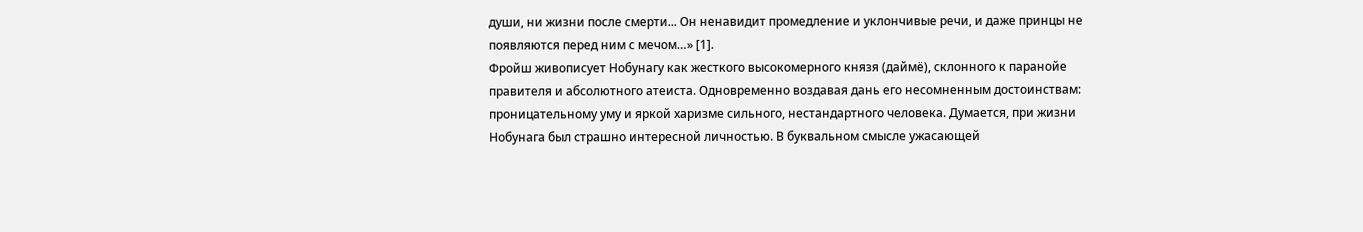души, ни жизни после смерти... Он ненавидит промедление и уклончивые речи, и даже принцы не появляются перед ним с мечом…» [1].
Фройш живописует Нобунагу как жесткого высокомерного князя (даймё), склонного к паранойе правителя и абсолютного атеиста. Одновременно воздавая дань его несомненным достоинствам: проницательному уму и яркой харизме сильного, нестандартного человека. Думается, при жизни Нобунага был страшно интересной личностью. В буквальном смысле ужасающей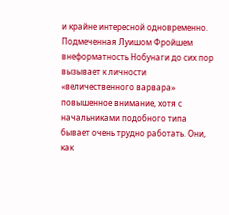и крайне интересной одновременно.
Подмеченная Луишом Фройшем внеформатность Нобунаги до сих пор вызывает к личности «величественного варвара» повышенное внимание, хотя с начальниками подобного типа бывает очень трудно работать. Они, как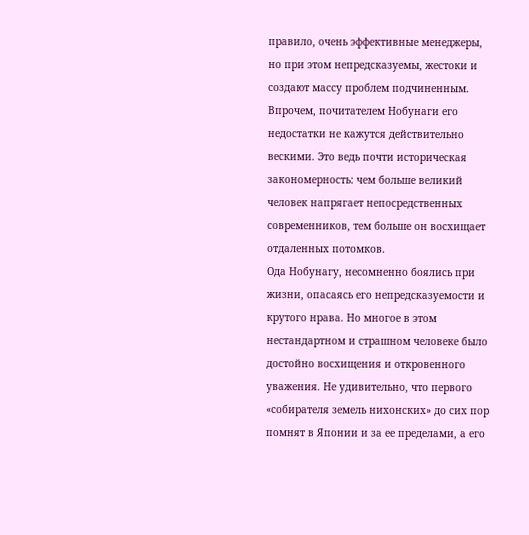правило, очень эффективные менеджеры, но при этом непредсказуемы, жестоки и создают массу проблем подчиненным. Впрочем, почитателем Нобунаги его недостатки не кажутся действительно вескими. Это ведь почти историческая закономерность: чем больше великий человек напрягает непосредственных современников, тем больше он восхищает отдаленных потомков.
Ода Нобунагу, несомненно боялись при жизни, опасаясь его непредсказуемости и крутого нрава. Но многое в этом нестандартном и страшном человеке было достойно восхищения и откровенного уважения. Не удивительно, что первого «собирателя земель нихонских» до сих пор помнят в Японии и за ее пределами, а его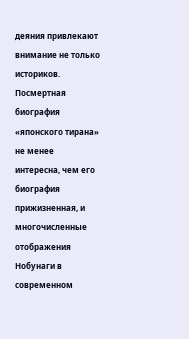деяния привлекают внимание не только историков. Посмертная биография «японского тирана» не менее интересна, чем его биография прижизненная, и многочисленные отображения Нобунаги в современном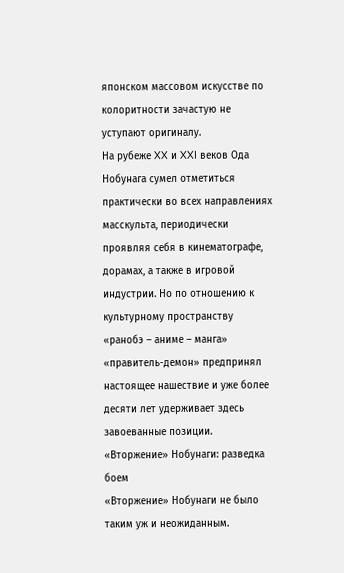японском массовом искусстве по колоритности зачастую не уступают оригиналу.
На рубеже XX и XXI веков Ода Нобунага сумел отметиться практически во всех направлениях масскульта, периодически проявляя себя в кинематографе, дорамах, а также в игровой индустрии. Но по отношению к культурному пространству «ранобэ – аниме – манга» «правитель-демон» предпринял настоящее нашествие и уже более десяти лет удерживает здесь завоеванные позиции.
«Вторжение» Нобунаги: разведка боем
«Вторжение» Нобунаги не было таким уж и неожиданным.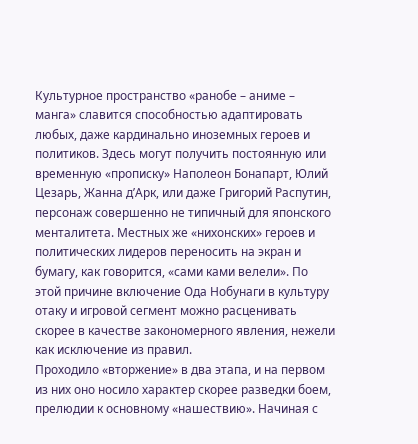Культурное пространство «ранобе – аниме – манга» славится способностью адаптировать любых, даже кардинально иноземных героев и политиков. Здесь могут получить постоянную или временную «прописку» Наполеон Бонапарт, Юлий Цезарь, Жанна дʼАрк, или даже Григорий Распутин, персонаж совершенно не типичный для японского менталитета. Местных же «нихонских» героев и политических лидеров переносить на экран и бумагу, как говорится, «сами ками велели». По этой причине включение Ода Нобунаги в культуру отаку и игровой сегмент можно расценивать скорее в качестве закономерного явления, нежели как исключение из правил.
Проходило «вторжение» в два этапа, и на первом из них оно носило характер скорее разведки боем, прелюдии к основному «нашествию». Начиная с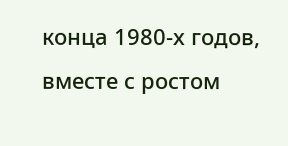конца 1980-х годов, вместе с ростом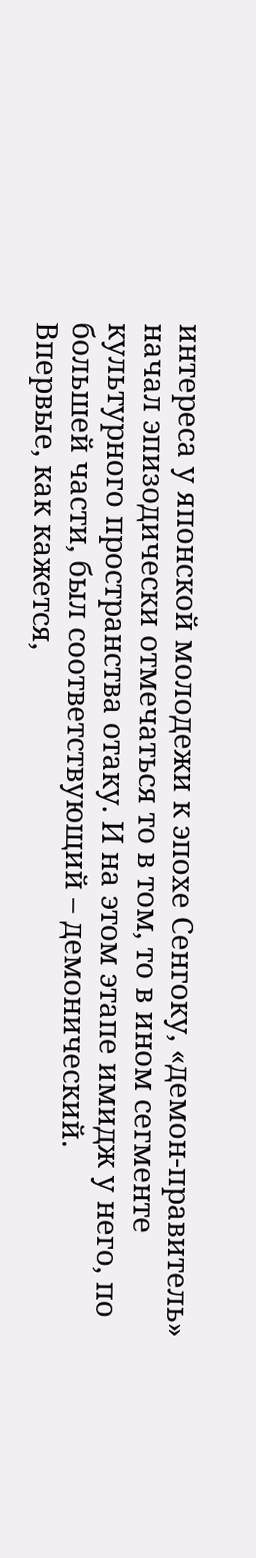интереса у японской молодежи к эпохе Сенгоку, «демон-правитель» начал эпизодически отмечаться то в том, то в ином сегменте культурного пространства отаку. И на этом этапе имидж у него, по большей части, был соответствующий – демонический.
Впервые, как кажется,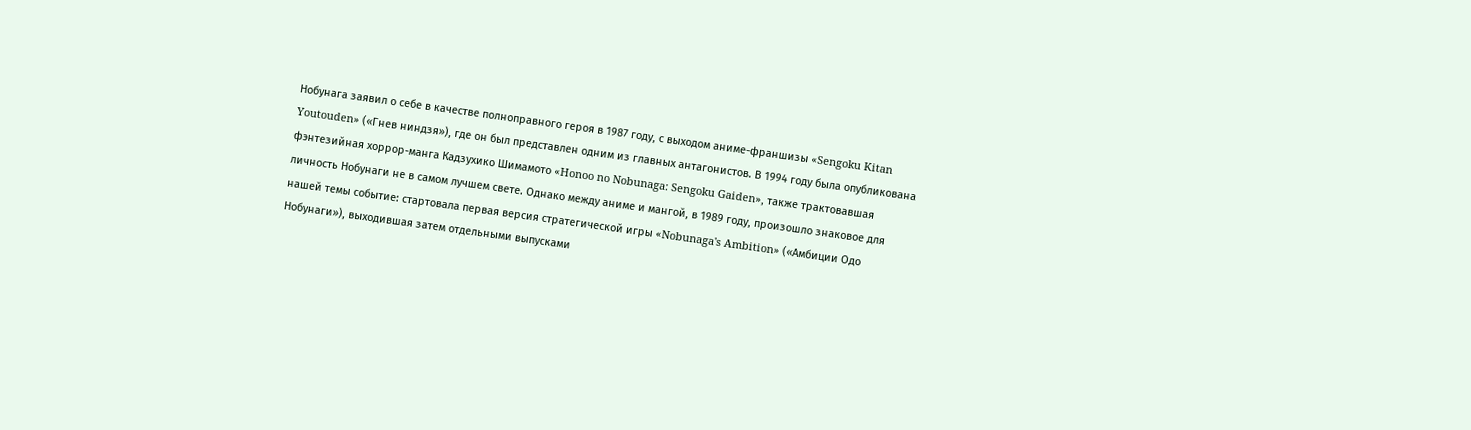Нобунага заявил о себе в качестве полноправного героя в 1987 году, с выходом аниме-франшизы «Sengoku Kitan Youtouden» («Гнев ниндзя»), где он был представлен одним из главных антагонистов. В 1994 году была опубликована фэнтезийная хоррор-манга Кадзухико Шимамото «Honoo no Nobunaga: Sengoku Gaiden», также трактовавшая личность Нобунаги не в самом лучшем свете. Однако между аниме и мангой, в 1989 году, произошло знаковое для нашей темы событие: стартовала первая версия стратегической игры «Nobunaga's Ambition» («Амбиции Одо Нобунаги»), выходившая затем отдельными выпусками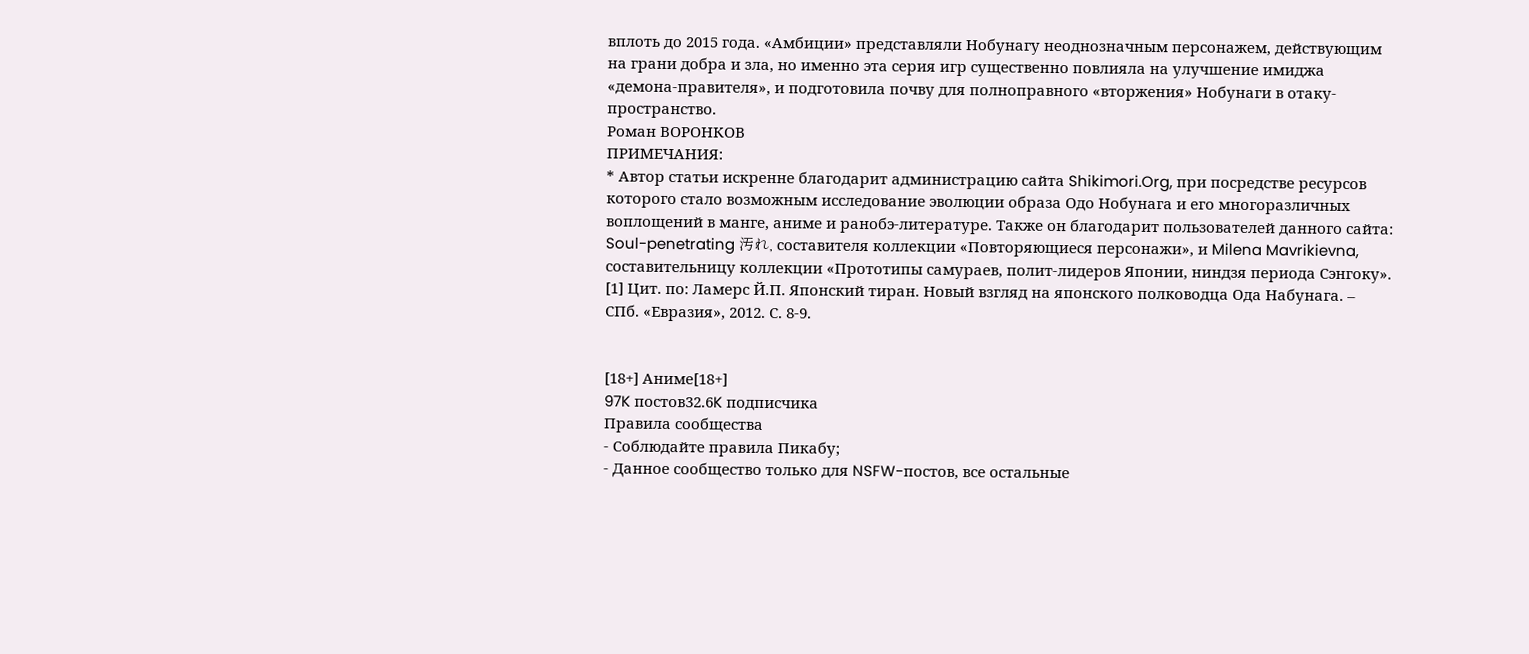вплоть до 2015 года. «Амбиции» представляли Нобунагу неоднозначным персонажем, действующим на грани добра и зла, но именно эта серия игр существенно повлияла на улучшение имиджа «демона-правителя», и подготовила почву для полноправного «вторжения» Нобунаги в отаку-пространство.
Роман ВОРОНКОВ
ПРИМЕЧАНИЯ:
* Автор статьи искренне благодарит администрацию сайта Shikimori.Org, при посредстве ресурсов которого стало возможным исследование эволюции образа Одо Нобунага и его многоразличных воплощений в манге, аниме и ранобэ-литературе. Также он благодарит пользователей данного сайта: Soul-penetrating 汚れ, составителя коллекции «Повторяющиеся персонажи», и Milena Mavrikievna, составительницу коллекции «Прототипы самураев, полит-лидеров Японии, ниндзя периода Сэнгоку».
[1] Цит. по: Ламерс Й.П. Японский тиран. Новый взгляд на японского полководца Ода Набунага. – СПб. «Евразия», 2012. С. 8-9.


[18+] Аниме[18+]
97K постов32.6K подписчика
Правила сообщества
- Соблюдайте правила Пикабу;
- Данное сообщество только для NSFW-постов, все остальные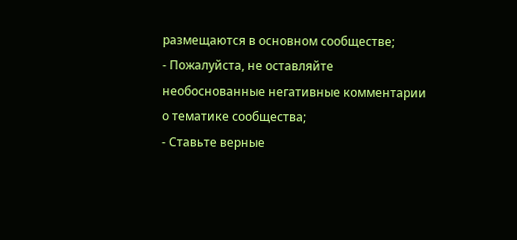размещаются в основном сообществе;
- Пожалуйста, не оставляйте необоснованные негативные комментарии о тематике сообщества;
- Ставьте верные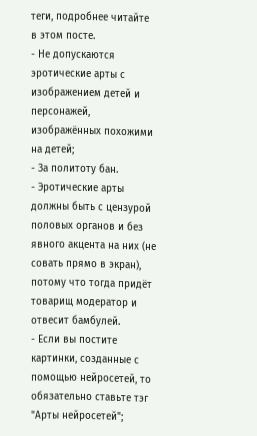теги, подробнее читайте в этом посте.
- Не допускаются эротические арты с изображением детей и персонажей, изображённых похожими на детей;
- За политоту бан.
- Эротические арты должны быть с цензурой половых органов и без явного акцента на них (не совать прямо в экран), потому что тогда придёт товарищ модератор и отвесит бамбулей.
- Если вы постите картинки, созданные с помощью нейросетей, то обязательно ставьте тэг "Арты нейросетей";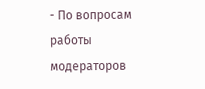- По вопросам работы модераторов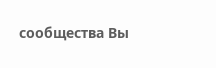сообщества Вы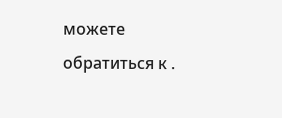можете обратиться к .